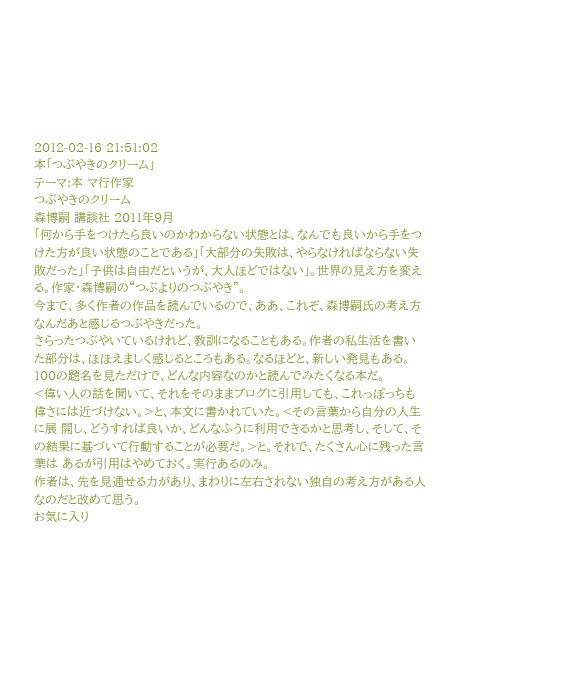2012-02-16 21:51:02
本「つぶやきのクリーム」
テーマ:本 マ行作家
つぶやきのクリーム
森博嗣 講談社 2011年9月
「何から手をつけたら良いのかわからない状態とは、なんでも良いから手をつけた方が良い状態のことである」「大部分の失敗は、やらなければならない失敗だった」「子供は自由だというが、大人ほどではない」。世界の見え方を変える。作家・森博嗣の“つぶよりのつぶやき”。
今まで、多く作者の作品を読んでいるので、ああ、これぞ、森博嗣氏の考え方なんだあと感じるつぶやきだった。
さらったつぶやいているけれど、教訓になることもある。作者の私生活を書いた部分は、ほほえましく感じるところもある。なるほどと、新しい発見もある。100の題名を見ただけで、どんな内容なのかと読んでみたくなる本だ。
<偉い人の話を聞いて、それをそのままブログに引用しても、これっぽっちも偉さには近づけない。>と、本文に書かれていた。<その言葉から自分の人生に展 開し、どうすれば良いか、どんなふうに利用できるかと思考し、そして、その結果に基づいて行動することが必要だ。>と。それで、たくさん心に残った言葉は あるが引用はやめておく。実行あるのみ。
作者は、先を見通せる力があり、まわりに左右されない独自の考え方がある人なのだと改めて思う。
お気に入り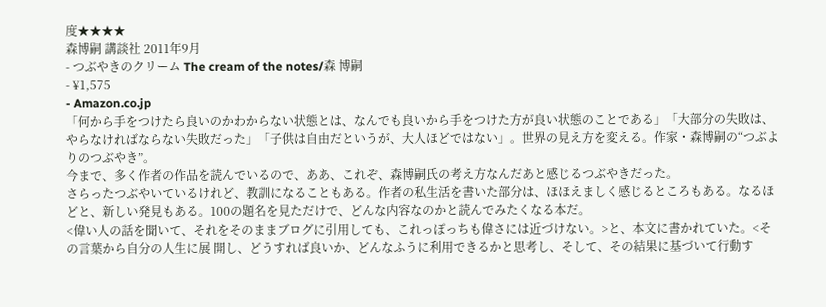度★★★★
森博嗣 講談社 2011年9月
- つぶやきのクリーム The cream of the notes/森 博嗣
- ¥1,575
- Amazon.co.jp
「何から手をつけたら良いのかわからない状態とは、なんでも良いから手をつけた方が良い状態のことである」「大部分の失敗は、やらなければならない失敗だった」「子供は自由だというが、大人ほどではない」。世界の見え方を変える。作家・森博嗣の“つぶよりのつぶやき”。
今まで、多く作者の作品を読んでいるので、ああ、これぞ、森博嗣氏の考え方なんだあと感じるつぶやきだった。
さらったつぶやいているけれど、教訓になることもある。作者の私生活を書いた部分は、ほほえましく感じるところもある。なるほどと、新しい発見もある。100の題名を見ただけで、どんな内容なのかと読んでみたくなる本だ。
<偉い人の話を聞いて、それをそのままブログに引用しても、これっぽっちも偉さには近づけない。>と、本文に書かれていた。<その言葉から自分の人生に展 開し、どうすれば良いか、どんなふうに利用できるかと思考し、そして、その結果に基づいて行動す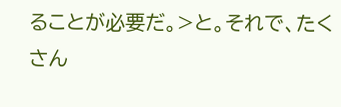ることが必要だ。>と。それで、たくさん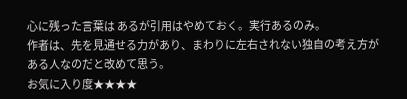心に残った言葉は あるが引用はやめておく。実行あるのみ。
作者は、先を見通せる力があり、まわりに左右されない独自の考え方がある人なのだと改めて思う。
お気に入り度★★★★